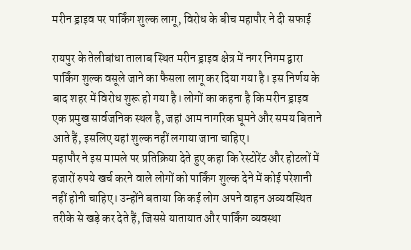मरीन ड्राइव पर पार्किंग शुल्क लागू, विरोध के बीच महापौर ने दी सफाई

रायपुर के तेलीबांधा तालाब स्थित मरीन ड्राइव क्षेत्र में नगर निगम द्वारा पार्किंग शुल्क वसूले जाने का फैसला लागू कर दिया गया है। इस निर्णय के बाद शहर में विरोध शुरू हो गया है। लोगों का कहना है कि मरीन ड्राइव एक प्रमुख सार्वजनिक स्थल है, जहां आम नागरिक घूमने और समय बिताने आते हैं, इसलिए यहां शुल्क नहीं लगाया जाना चाहिए।
महापौर ने इस मामले पर प्रतिक्रिया देते हुए कहा कि रेस्टोरेंट और होटलों में हजारों रुपये खर्च करने वाले लोगों को पार्किंग शुल्क देने में कोई परेशानी नहीं होनी चाहिए। उन्होंने बताया कि कई लोग अपने वाहन अव्यवस्थित तरीके से खड़े कर देते हैं, जिससे यातायात और पार्किंग व्यवस्था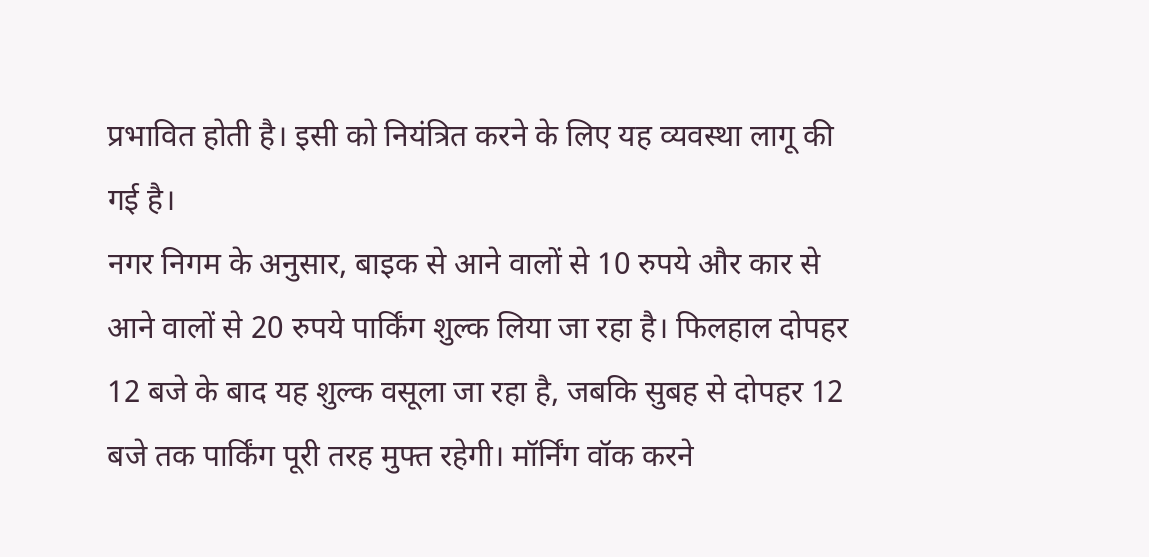प्रभावित होती है। इसी को नियंत्रित करने के लिए यह व्यवस्था लागू की गई है।
नगर निगम के अनुसार, बाइक से आने वालों से 10 रुपये और कार से आने वालों से 20 रुपये पार्किंग शुल्क लिया जा रहा है। फिलहाल दोपहर 12 बजे के बाद यह शुल्क वसूला जा रहा है, जबकि सुबह से दोपहर 12 बजे तक पार्किंग पूरी तरह मुफ्त रहेगी। मॉर्निंग वॉक करने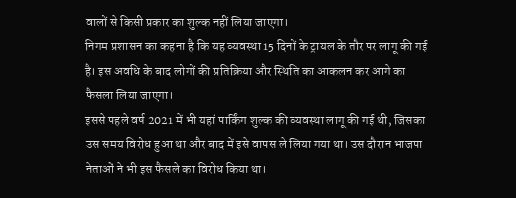वालों से किसी प्रकार का शुल्क नहीं लिया जाएगा।
निगम प्रशासन का कहना है कि यह व्यवस्था 15 दिनों के ट्रायल के तौर पर लागू की गई है। इस अवधि के बाद लोगों की प्रतिक्रिया और स्थिति का आकलन कर आगे का फैसला लिया जाएगा।
इससे पहले वर्ष 2021 में भी यहां पार्किंग शुल्क की व्यवस्था लागू की गई थी, जिसका उस समय विरोध हुआ था और बाद में इसे वापस ले लिया गया था। उस दौरान भाजपा नेताओं ने भी इस फैसले का विरोध किया था।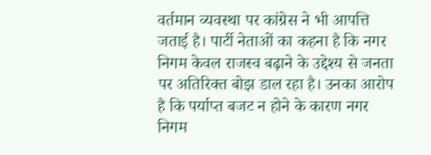वर्तमान व्यवस्था पर कांग्रेस ने भी आपत्ति जताई है। पार्टी नेताओं का कहना है कि नगर निगम केवल राजस्व बढ़ाने के उद्देश्य से जनता पर अतिरिक्त बोझ डाल रहा है। उनका आरोप है कि पर्याप्त बजट न होने के कारण नगर निगम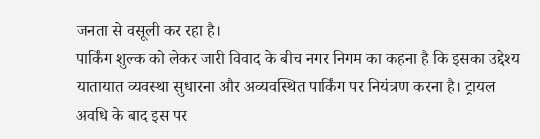जनता से वसूली कर रहा है।
पार्किंग शुल्क को लेकर जारी विवाद के बीच नगर निगम का कहना है कि इसका उद्देश्य यातायात व्यवस्था सुधारना और अव्यवस्थित पार्किंग पर नियंत्रण करना है। ट्रायल अवधि के बाद इस पर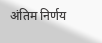अंतिम निर्णय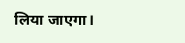लिया जाएगा।